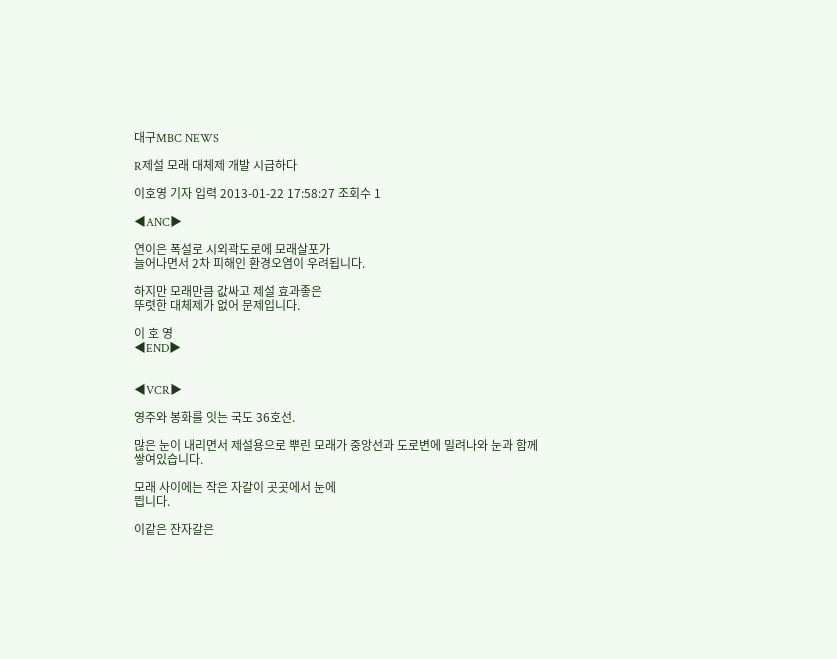대구MBC NEWS

R제설 모래 대체제 개발 시급하다

이호영 기자 입력 2013-01-22 17:58:27 조회수 1

◀ANC▶

연이은 폭설로 시외곽도로에 모래살포가
늘어나면서 2차 피해인 환경오염이 우려됩니다.

하지만 모래만큼 값싸고 제설 효과좋은
뚜렷한 대체제가 없어 문제입니다.

이 호 영
◀END▶


◀VCR▶

영주와 봉화를 잇는 국도 36호선.

많은 눈이 내리면서 제설용으로 뿌린 모래가 중앙선과 도로변에 밀려나와 눈과 함께
쌓여있습니다.

모래 사이에는 작은 자갈이 곳곳에서 눈에
띕니다.

이같은 잔자갈은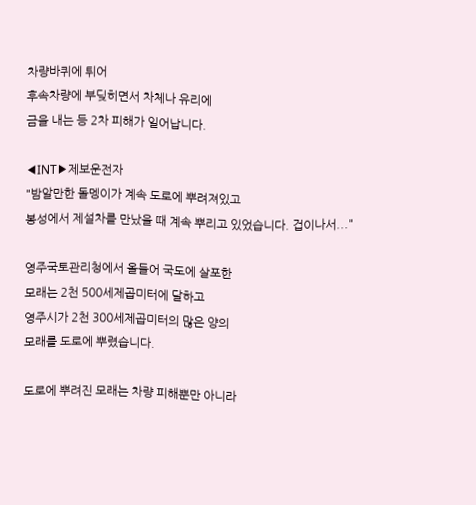차량바퀴에 튀어
후속차량에 부딪히면서 차체나 유리에
금을 내는 등 2차 피해가 일어납니다.

◀INT▶제보운전자
"밤알만한 돌멩이가 계속 도로에 뿌려져있고
봉성에서 제설차를 만났을 때 계속 뿌리고 있었습니다. 겁이나서..."

영주국토관리청에서 올들어 국도에 살포한
모래는 2천 500세제곱미터에 달하고
영주시가 2천 300세제곱미터의 많은 양의
모래를 도로에 뿌렸습니다.

도로에 뿌려진 모래는 차량 피해뿐만 아니라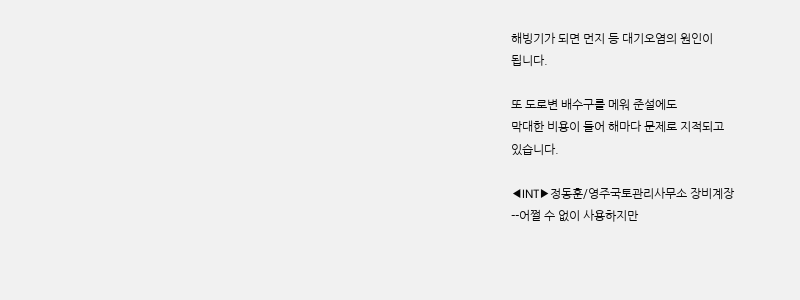해빙기가 되면 먼지 등 대기오염의 원인이
됩니다.

또 도로변 배수구를 메워 준설에도
막대한 비용이 들어 해마다 문제로 지적되고
있습니다.

◀INT▶정동훈/영주국토관리사무소 장비계장
--어쩔 수 없이 사용하지만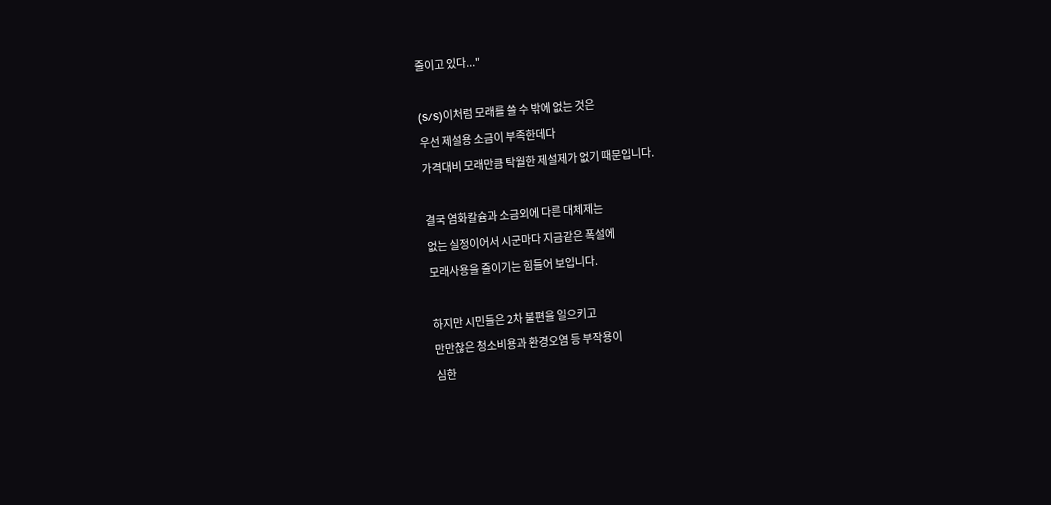줄이고 있다..."

(S/S)이처럼 모래를 쓸 수 밖에 없는 것은
우선 제설용 소금이 부족한데다
가격대비 모래만큼 탁월한 제설제가 없기 때문입니다.

결국 염화칼슘과 소금외에 다른 대체제는
없는 실정이어서 시군마다 지금같은 폭설에
모래사용을 줄이기는 힘들어 보입니다.

하지만 시민들은 2차 불편을 일으키고
만만찮은 청소비용과 환경오염 등 부작용이
심한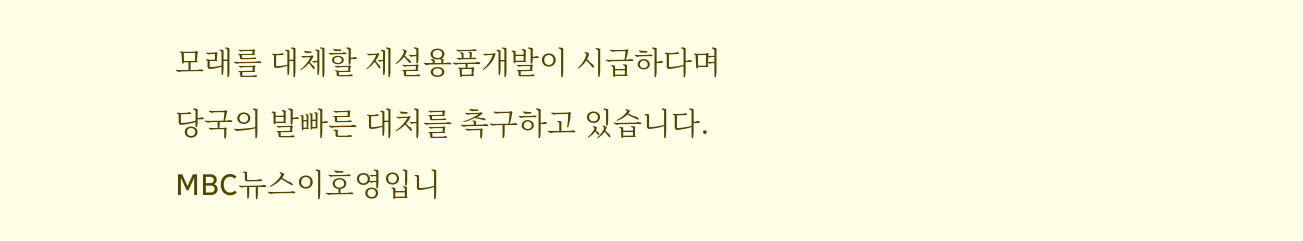모래를 대체할 제설용품개발이 시급하다며
당국의 발빠른 대처를 촉구하고 있습니다.
MBC뉴스이호영입니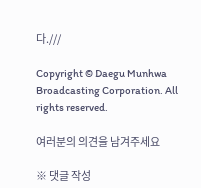다.///

Copyright © Daegu Munhwa Broadcasting Corporation. All rights reserved.

여러분의 의견을 남겨주세요

※ 댓글 작성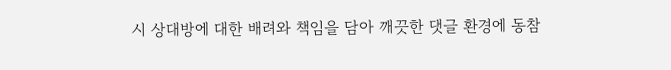시 상대방에 대한 배려와 책임을 담아 깨끗한 댓글 환경에 동참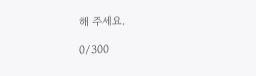해 주세요.

0/300